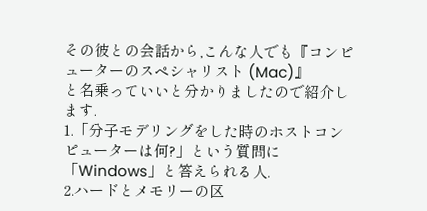その彼との会話から,こんな人でも『コンピューターのスペシャリスト (Mac)』
と名乗っていいと分かりましたので紹介します.
1.「分子モデリングをした時のホストコンピューターは何?」という質問に
「Windows」と答えられる人.
2.ハードとメモリーの区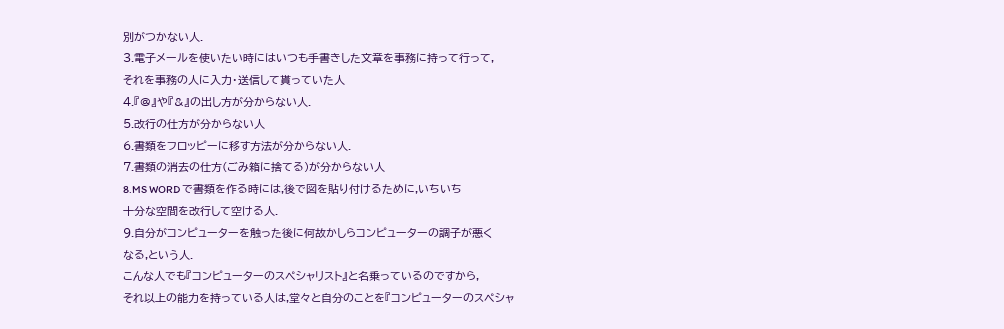別がつかない人.
3.電子メールを使いたい時にはいつも手書きした文章を事務に持って行って,
それを事務の人に入力・送信して貰っていた人
4.『@』や『&』の出し方が分からない人.
5.改行の仕方が分からない人
6.書類をフロッピーに移す方法が分からない人.
7.書類の消去の仕方(ごみ箱に捨てる)が分からない人
8.MS WORD で書類を作る時には,後で図を貼り付けるために,いちいち
十分な空間を改行して空ける人.
9.自分がコンピューターを触った後に何故かしらコンピューターの調子が悪く
なる,という人.
こんな人でも『コンピューターのスペシャリスト』と名乗っているのですから,
それ以上の能力を持っている人は,堂々と自分のことを『コンピューターのスペシャ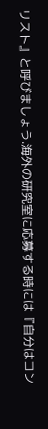リスト』と呼びましょう.海外の研究室に応募する時には『自分はコン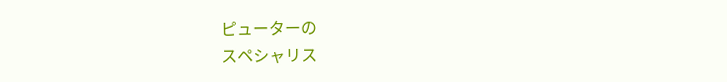ピューターの
スペシャリス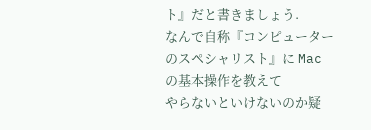ト』だと書きましょう.
なんで自称『コンピューターのスペシャリスト』に Mac の基本操作を教えて
やらないといけないのか疑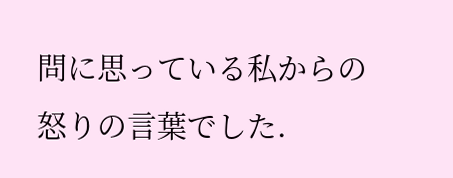問に思っている私からの怒りの言葉でした.